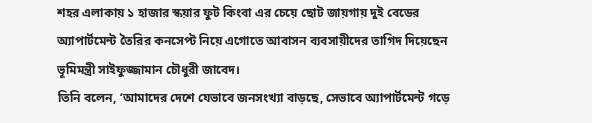শহর এলাকায় ১ হাজার স্কয়ার ফুট কিংবা এর চেয়ে ছোট জায়গায় দুই বেডের অ্যাপার্টমেন্ট তৈরির কনসেপ্ট নিয়ে এগোতে আবাসন ব্যবসায়ীদের তাগিদ দিয়েছেন ভূমিমন্ত্রী সাইফুজ্জামান চৌধুরী জাবেদ।
তিনি বলেন, ‘আমাদের দেশে যেভাবে জনসংখ্যা বাড়ছে, সেভাবে অ্যাপার্টমেন্ট গড়ে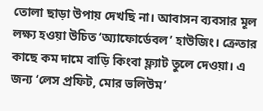তোলা ছাড়া উপায় দেখছি না। আবাসন ব্যবসার মূল লক্ষ্য হওয়া উচিত ‘অ্যাফোর্ডেবল’ হাউজিং। ক্রেতার কাছে কম দামে বাড়ি কিংবা ফ্ল্যাট তুলে দেওয়া। এ জন্য ‘লেস প্রফিট, মোর ভলিউম’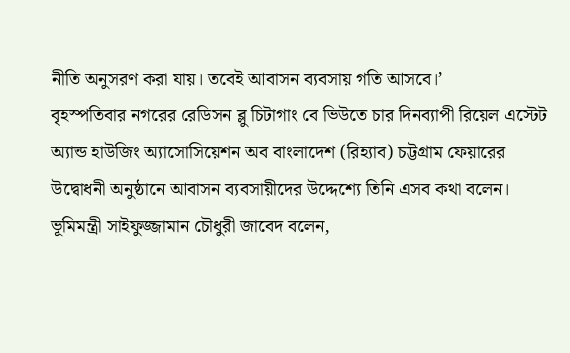নীতি অনুসরণ করা যায়। তবেই আবাসন ব্যবসায় গতি আসবে।’
বৃহস্পতিবার নগরের রেডিসন ব্লু চিটাগাং বে ভিউতে চার দিনব্যাপী রিয়েল এস্টেট অ্যান্ড হাউজিং অ্যাসোসিয়েশন অব বাংলাদেশ (রিহ্যাব) চট্টগ্রাম ফেয়ারের উদ্বোধনী অনুষ্ঠানে আবাসন ব্যবসায়ীদের উদ্দেশ্যে তিনি এসব কথা বলেন।
ভূমিমন্ত্রী সাইফুজ্জামান চৌধুরী জাবেদ বলেন,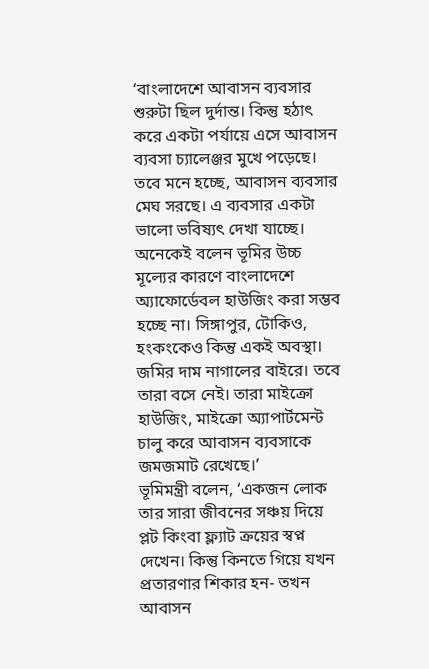‘বাংলাদেশে আবাসন ব্যবসার শুরুটা ছিল দুর্দান্ত। কিন্তু হঠাৎ করে একটা পর্যায়ে এসে আবাসন ব্যবসা চ্যালেঞ্জর মুখে পড়েছে। তবে মনে হচ্ছে, আবাসন ব্যবসার মেঘ সরছে। এ ব্যবসার একটা ভালো ভবিষ্যৎ দেখা যাচ্ছে। অনেকেই বলেন ভূমির উচ্চ মূল্যের কারণে বাংলাদেশে অ্যাফোর্ডেবল হাউজিং করা সম্ভব হচ্ছে না। সিঙ্গাপুর, টোকিও, হংকংকেও কিন্তু একই অবস্থা। জমির দাম নাগালের বাইরে। তবে তারা বসে নেই। তারা মাইক্রো হাউজিং, মাইক্রো অ্যাপার্টমেন্ট চালু করে আবাসন ব্যবসাকে জমজমাট রেখেছে।’
ভূমিমন্ত্রী বলেন, ‘একজন লোক তার সারা জীবনের সঞ্চয় দিয়ে প্লট কিংবা ফ্ল্যাট ক্রয়ের স্বপ্ন দেখেন। কিন্তু কিনতে গিয়ে যখন প্রতারণার শিকার হন- তখন আবাসন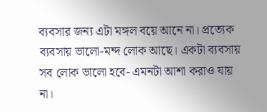ব্যবসার জন্য এটা মঙ্গল বয়ে আনে না। প্রত্যেক ব্যবসায় ভালো-মন্দ লোক আছে। একটা ব্যবসায় সব লোক ভালো হবে- এমনটা আশা করাও যায় না।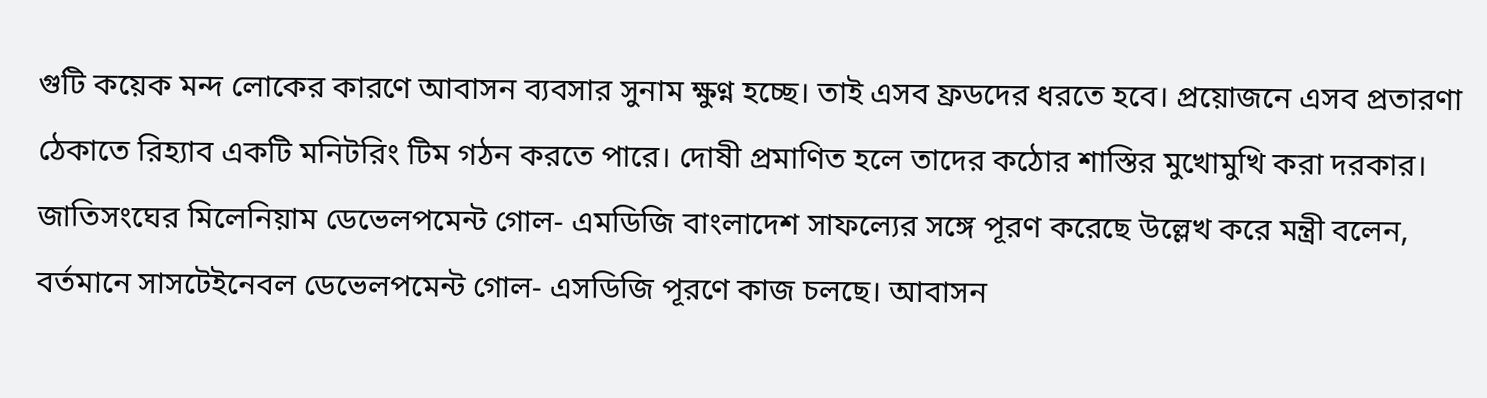গুটি কয়েক মন্দ লোকের কারণে আবাসন ব্যবসার সুনাম ক্ষুণ্ন হচ্ছে। তাই এসব ফ্রডদের ধরতে হবে। প্রয়োজনে এসব প্রতারণা ঠেকাতে রিহ্যাব একটি মনিটরিং টিম গঠন করতে পারে। দোষী প্রমাণিত হলে তাদের কঠোর শাস্তির মুখোমুখি করা দরকার।
জাতিসংঘের মিলেনিয়াম ডেভেলপমেন্ট গোল- এমডিজি বাংলাদেশ সাফল্যের সঙ্গে পূরণ করেছে উল্লেখ করে মন্ত্রী বলেন, বর্তমানে সাসটেইনেবল ডেভেলপমেন্ট গোল- এসডিজি পূরণে কাজ চলছে। আবাসন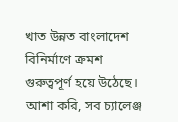খাত উন্নত বাংলাদেশ বিনির্মাণে ক্রমশ গুরুত্বপূর্ণ হয়ে উঠেছে।
আশা করি, সব চ্যালেঞ্জ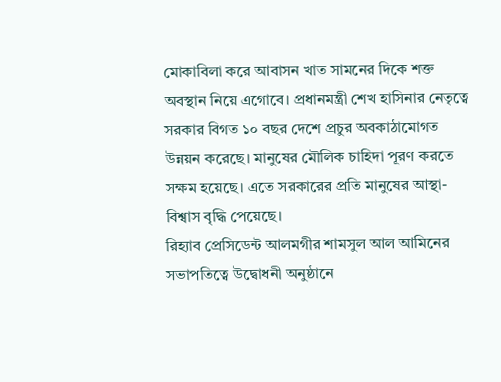মোকাবিলা করে আবাসন খাত সামনের দিকে শক্ত অবস্থান নিয়ে এগোবে। প্রধানমন্ত্রী শেখ হাসিনার নেতৃত্বে সরকার বিগত ১০ বছর দেশে প্রচুর অবকাঠামোগত উন্নয়ন করেছে। মানুষের মৌলিক চাহিদা পূরণ করতে সক্ষম হয়েছে। এতে সরকারের প্রতি মানুষের আস্থা-বিশ্বাস বৃদ্ধি পেয়েছে।
রিহ্যাব প্রেসিডেন্ট আলমগীর শামসুল আল আমিনের সভাপতিত্বে উদ্বোধনী অনুষ্ঠানে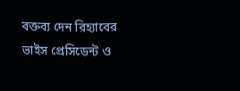বক্তব্য দেন রিহ্যাবের ভাইস প্রেসিডেন্ট ও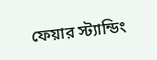ফেয়ার স্ট্যান্ডিং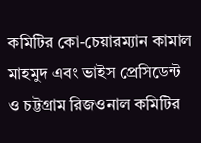কমিটির কো-চেয়ারম্যান কামাল মাহমুদ এবং ভাইস প্রেসিডেন্ট ও চট্টগ্রাম রিজওনাল কমিটির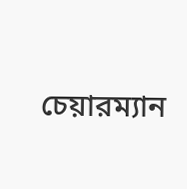চেয়ারম্যান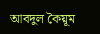আবদুল কৈয়ূম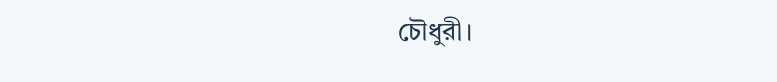চৌধুরী।